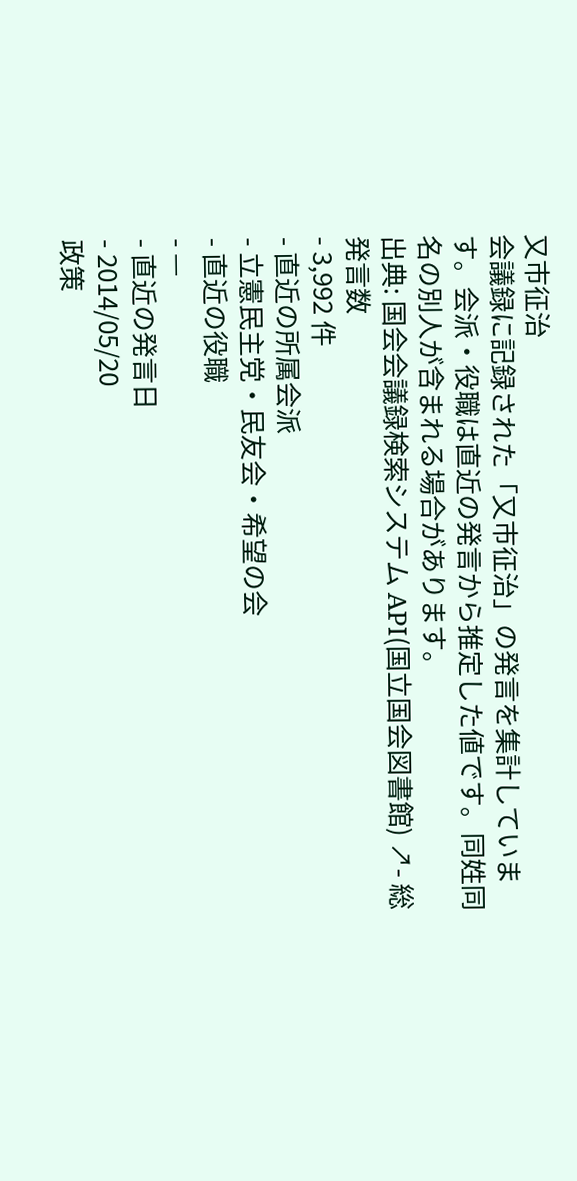又市征治
会議録に記録された「又市征治」の発言を集計しています。会派・役職は直近の発言から推定した値です。同姓同名の別人が含まれる場合があります。
出典: 国会会議録検索システム API(国立国会図書館) ↗- 総発言数
- 3,992 件
- 直近の所属会派
- 立憲民主党・民友会・希望の会
- 直近の役職
- —
- 直近の発言日
- 2014/05/20
政策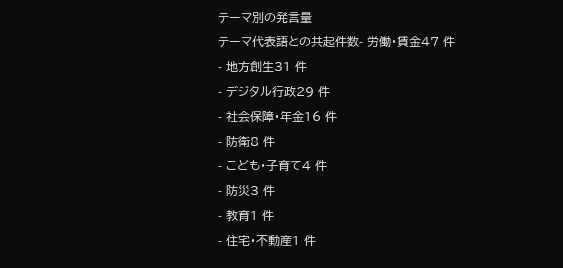テーマ別の発言量
テーマ代表語との共起件数- 労働・賃金47 件
- 地方創生31 件
- デジタル行政29 件
- 社会保障・年金16 件
- 防衛8 件
- こども・子育て4 件
- 防災3 件
- 教育1 件
- 住宅・不動産1 件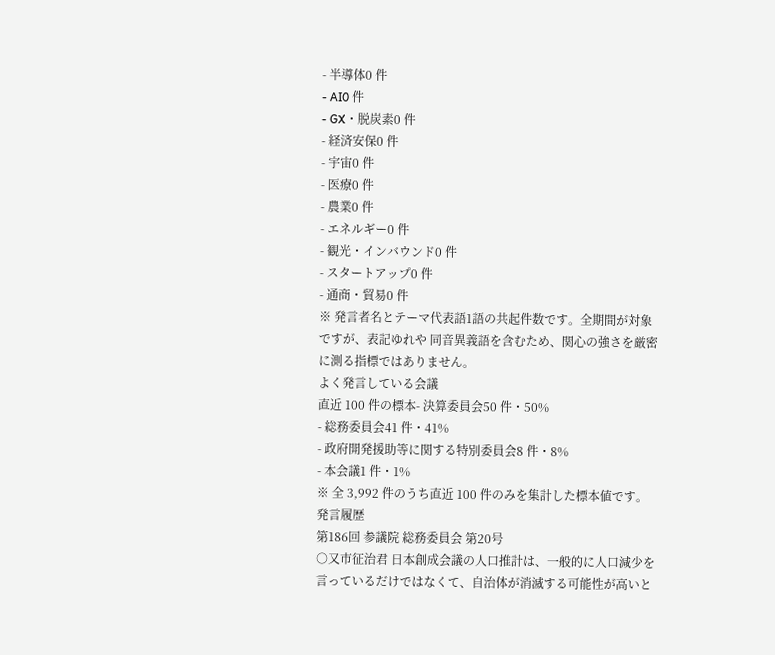- 半導体0 件
- AI0 件
- GX・脱炭素0 件
- 経済安保0 件
- 宇宙0 件
- 医療0 件
- 農業0 件
- エネルギー0 件
- 観光・インバウンド0 件
- スタートアップ0 件
- 通商・貿易0 件
※ 発言者名とテーマ代表語1語の共起件数です。全期間が対象ですが、表記ゆれや 同音異義語を含むため、関心の強さを厳密に測る指標ではありません。
よく発言している会議
直近 100 件の標本- 決算委員会50 件・50%
- 総務委員会41 件・41%
- 政府開発援助等に関する特別委員会8 件・8%
- 本会議1 件・1%
※ 全 3,992 件のうち直近 100 件のみを集計した標本値です。
発言履歴
第186回 参議院 総務委員会 第20号
○又市征治君 日本創成会議の人口推計は、一般的に人口減少を言っているだけではなくて、自治体が消滅する可能性が高いと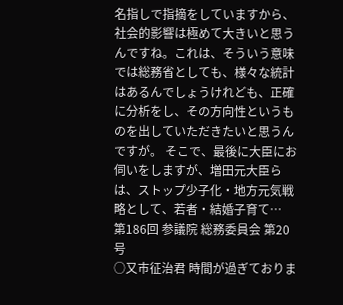名指しで指摘をしていますから、社会的影響は極めて大きいと思うんですね。これは、そういう意味では総務省としても、様々な統計はあるんでしょうけれども、正確に分析をし、その方向性というものを出していただきたいと思うんですが。 そこで、最後に大臣にお伺いをしますが、増田元大臣らは、ストップ少子化・地方元気戦略として、若者・結婚子育て…
第186回 参議院 総務委員会 第20号
○又市征治君 時間が過ぎておりま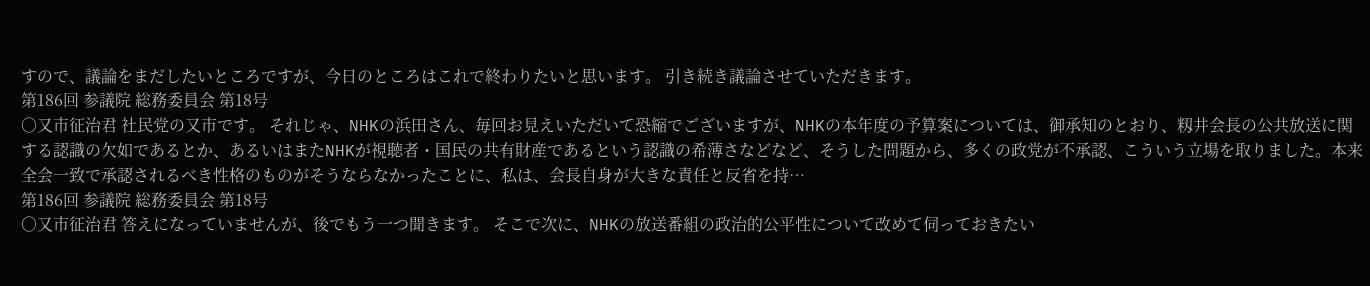すので、議論をまだしたいところですが、今日のところはこれで終わりたいと思います。 引き続き議論させていただきます。
第186回 参議院 総務委員会 第18号
○又市征治君 社民党の又市です。 それじゃ、NHKの浜田さん、毎回お見えいただいて恐縮でございますが、NHKの本年度の予算案については、御承知のとおり、籾井会長の公共放送に関する認識の欠如であるとか、あるいはまたNHKが視聴者・国民の共有財産であるという認識の希薄さなどなど、そうした問題から、多くの政党が不承認、こういう立場を取りました。本来全会一致で承認されるべき性格のものがそうならなかったことに、私は、会長自身が大きな責任と反省を持…
第186回 参議院 総務委員会 第18号
○又市征治君 答えになっていませんが、後でもう一つ聞きます。 そこで次に、NHKの放送番組の政治的公平性について改めて伺っておきたい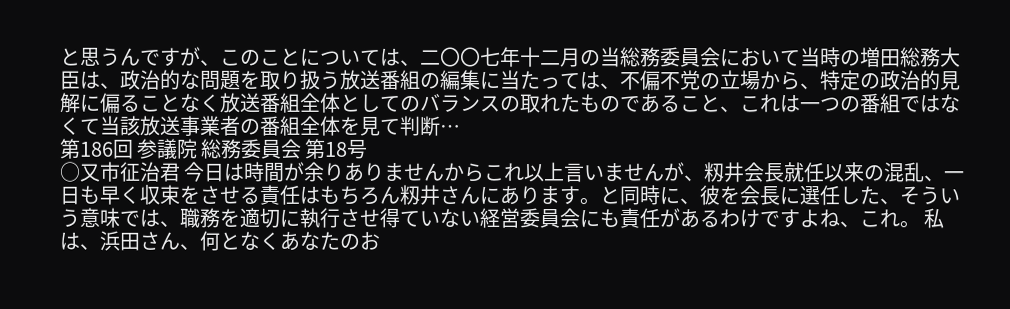と思うんですが、このことについては、二〇〇七年十二月の当総務委員会において当時の増田総務大臣は、政治的な問題を取り扱う放送番組の編集に当たっては、不偏不党の立場から、特定の政治的見解に偏ることなく放送番組全体としてのバランスの取れたものであること、これは一つの番組ではなくて当該放送事業者の番組全体を見て判断…
第186回 参議院 総務委員会 第18号
○又市征治君 今日は時間が余りありませんからこれ以上言いませんが、籾井会長就任以来の混乱、一日も早く収束をさせる責任はもちろん籾井さんにあります。と同時に、彼を会長に選任した、そういう意味では、職務を適切に執行させ得ていない経営委員会にも責任があるわけですよね、これ。 私は、浜田さん、何となくあなたのお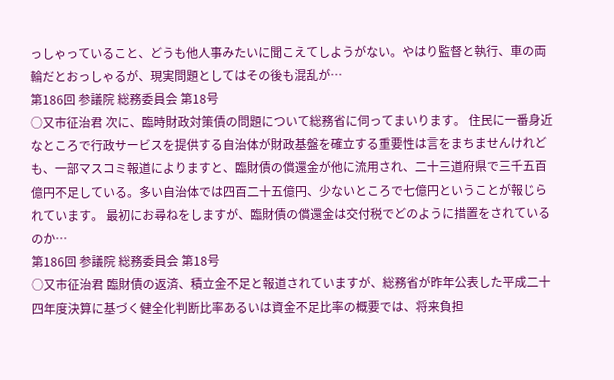っしゃっていること、どうも他人事みたいに聞こえてしようがない。やはり監督と執行、車の両輪だとおっしゃるが、現実問題としてはその後も混乱が…
第186回 参議院 総務委員会 第18号
○又市征治君 次に、臨時財政対策債の問題について総務省に伺ってまいります。 住民に一番身近なところで行政サービスを提供する自治体が財政基盤を確立する重要性は言をまちませんけれども、一部マスコミ報道によりますと、臨財債の償還金が他に流用され、二十三道府県で三千五百億円不足している。多い自治体では四百二十五億円、少ないところで七億円ということが報じられています。 最初にお尋ねをしますが、臨財債の償還金は交付税でどのように措置をされているのか…
第186回 参議院 総務委員会 第18号
○又市征治君 臨財債の返済、積立金不足と報道されていますが、総務省が昨年公表した平成二十四年度決算に基づく健全化判断比率あるいは資金不足比率の概要では、将来負担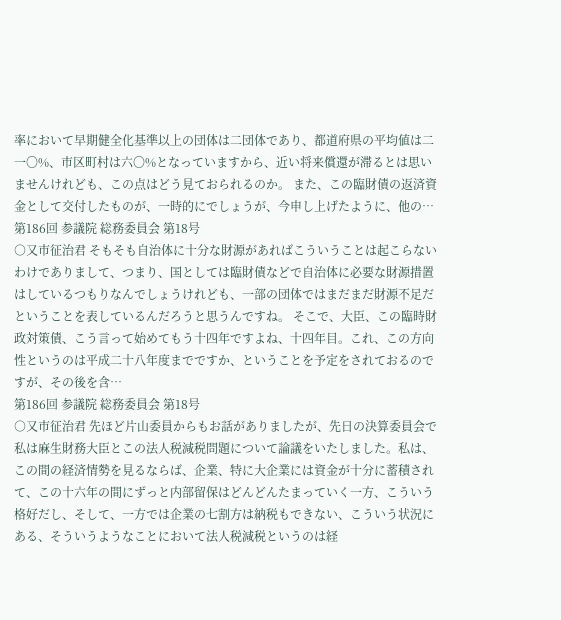率において早期健全化基準以上の団体は二団体であり、都道府県の平均値は二一〇%、市区町村は六〇%となっていますから、近い将来償還が滞るとは思いませんけれども、この点はどう見ておられるのか。 また、この臨財債の返済資金として交付したものが、一時的にでしょうが、今申し上げたように、他の…
第186回 参議院 総務委員会 第18号
○又市征治君 そもそも自治体に十分な財源があればこういうことは起こらないわけでありまして、つまり、国としては臨財債などで自治体に必要な財源措置はしているつもりなんでしょうけれども、一部の団体ではまだまだ財源不足だということを表しているんだろうと思うんですね。 そこで、大臣、この臨時財政対策債、こう言って始めてもう十四年ですよね、十四年目。これ、この方向性というのは平成二十八年度までですか、ということを予定をされておるのですが、その後を含…
第186回 参議院 総務委員会 第18号
○又市征治君 先ほど片山委員からもお話がありましたが、先日の決算委員会で私は麻生財務大臣とこの法人税減税問題について論議をいたしました。私は、この間の経済情勢を見るならば、企業、特に大企業には資金が十分に蓄積されて、この十六年の間にずっと内部留保はどんどんたまっていく一方、こういう格好だし、そして、一方では企業の七割方は納税もできない、こういう状況にある、そういうようなことにおいて法人税減税というのは経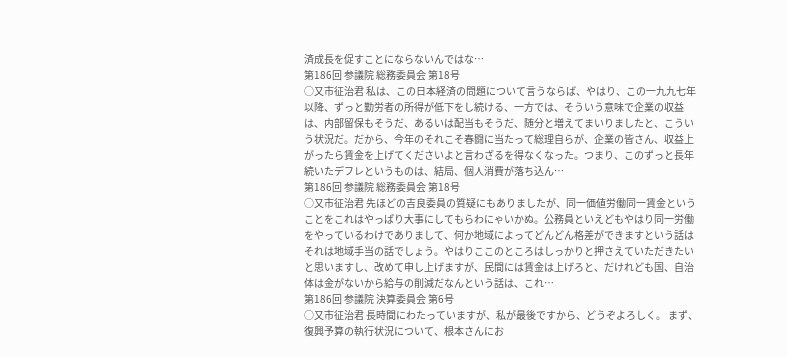済成長を促すことにならないんではな…
第186回 参議院 総務委員会 第18号
○又市征治君 私は、この日本経済の問題について言うならば、やはり、この一九九七年以降、ずっと勤労者の所得が低下をし続ける、一方では、そういう意味で企業の収益は、内部留保もそうだ、あるいは配当もそうだ、随分と増えてまいりましたと、こういう状況だ。だから、今年のそれこそ春闘に当たって総理自らが、企業の皆さん、収益上がったら賃金を上げてくださいよと言わざるを得なくなった。つまり、このずっと長年続いたデフレというものは、結局、個人消費が落ち込ん…
第186回 参議院 総務委員会 第18号
○又市征治君 先ほどの吉良委員の質疑にもありましたが、同一価値労働同一賃金ということをこれはやっぱり大事にしてもらわにゃいかぬ。公務員といえどもやはり同一労働をやっているわけでありまして、何か地域によってどんどん格差ができますという話はそれは地域手当の話でしょう。やはりここのところはしっかりと押さえていただきたいと思いますし、改めて申し上げますが、民間には賃金は上げろと、だけれども国、自治体は金がないから給与の削減だなんという話は、これ…
第186回 参議院 決算委員会 第6号
○又市征治君 長時間にわたっていますが、私が最後ですから、どうぞよろしく。 まず、復興予算の執行状況について、根本さんにお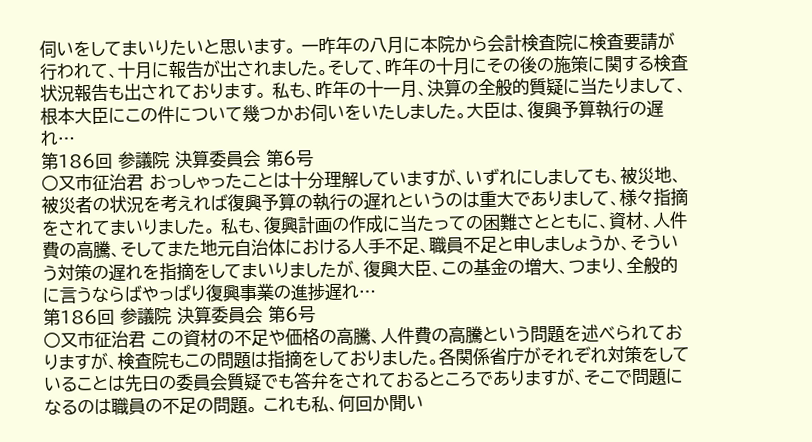伺いをしてまいりたいと思います。 一昨年の八月に本院から会計検査院に検査要請が行われて、十月に報告が出されました。そして、昨年の十月にその後の施策に関する検査状況報告も出されております。 私も、昨年の十一月、決算の全般的質疑に当たりまして、根本大臣にこの件について幾つかお伺いをいたしました。大臣は、復興予算執行の遅れ…
第186回 参議院 決算委員会 第6号
○又市征治君 おっしゃったことは十分理解していますが、いずれにしましても、被災地、被災者の状況を考えれば復興予算の執行の遅れというのは重大でありまして、様々指摘をされてまいりました。 私も、復興計画の作成に当たっての困難さとともに、資材、人件費の高騰、そしてまた地元自治体における人手不足、職員不足と申しましょうか、そういう対策の遅れを指摘をしてまいりましたが、復興大臣、この基金の増大、つまり、全般的に言うならばやっぱり復興事業の進捗遅れ…
第186回 参議院 決算委員会 第6号
○又市征治君 この資材の不足や価格の高騰、人件費の高騰という問題を述べられておりますが、検査院もこの問題は指摘をしておりました。各関係省庁がそれぞれ対策をしていることは先日の委員会質疑でも答弁をされておるところでありますが、そこで問題になるのは職員の不足の問題。 これも私、何回か聞い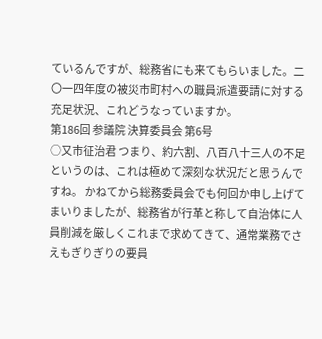ているんですが、総務省にも来てもらいました。二〇一四年度の被災市町村への職員派遣要請に対する充足状況、これどうなっていますか。
第186回 参議院 決算委員会 第6号
○又市征治君 つまり、約六割、八百八十三人の不足というのは、これは極めて深刻な状況だと思うんですね。 かねてから総務委員会でも何回か申し上げてまいりましたが、総務省が行革と称して自治体に人員削減を厳しくこれまで求めてきて、通常業務でさえもぎりぎりの要員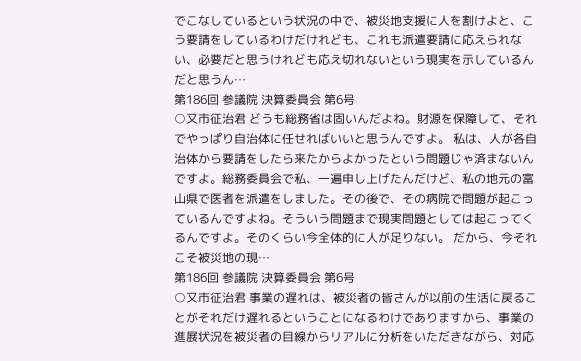でこなしているという状況の中で、被災地支援に人を割けよと、こう要請をしているわけだけれども、これも派遣要請に応えられない、必要だと思うけれども応え切れないという現実を示しているんだと思うん…
第186回 参議院 決算委員会 第6号
○又市征治君 どうも総務省は固いんだよね。財源を保障して、それでやっぱり自治体に任せればいいと思うんですよ。 私は、人が各自治体から要請をしたら来たからよかったという問題じゃ済まないんですよ。総務委員会で私、一遍申し上げたんだけど、私の地元の富山県で医者を派遣をしました。その後で、その病院で問題が起こっているんですよね。そういう問題まで現実問題としては起こってくるんですよ。そのくらい今全体的に人が足りない。 だから、今それこそ被災地の現…
第186回 参議院 決算委員会 第6号
○又市征治君 事業の遅れは、被災者の皆さんが以前の生活に戻ることがそれだけ遅れるということになるわけでありますから、事業の進展状況を被災者の目線からリアルに分析をいただきながら、対応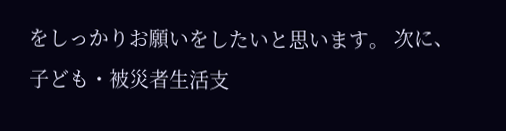をしっかりお願いをしたいと思います。 次に、子ども・被災者生活支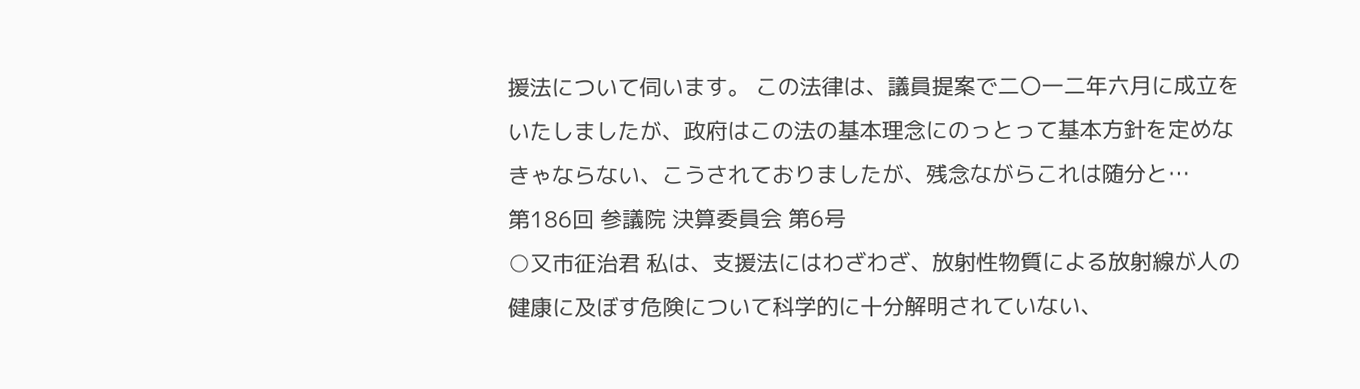援法について伺います。 この法律は、議員提案で二〇一二年六月に成立をいたしましたが、政府はこの法の基本理念にのっとって基本方針を定めなきゃならない、こうされておりましたが、残念ながらこれは随分と…
第186回 参議院 決算委員会 第6号
○又市征治君 私は、支援法にはわざわざ、放射性物質による放射線が人の健康に及ぼす危険について科学的に十分解明されていない、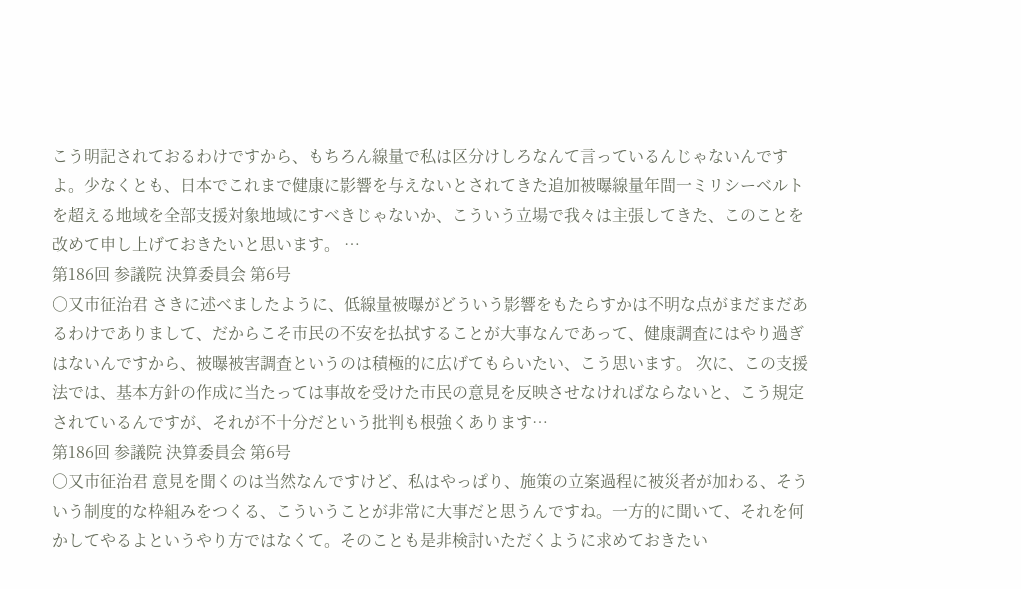こう明記されておるわけですから、もちろん線量で私は区分けしろなんて言っているんじゃないんですよ。少なくとも、日本でこれまで健康に影響を与えないとされてきた追加被曝線量年間一ミリシーベルトを超える地域を全部支援対象地域にすべきじゃないか、こういう立場で我々は主張してきた、このことを改めて申し上げておきたいと思います。 …
第186回 参議院 決算委員会 第6号
○又市征治君 さきに述べましたように、低線量被曝がどういう影響をもたらすかは不明な点がまだまだあるわけでありまして、だからこそ市民の不安を払拭することが大事なんであって、健康調査にはやり過ぎはないんですから、被曝被害調査というのは積極的に広げてもらいたい、こう思います。 次に、この支援法では、基本方針の作成に当たっては事故を受けた市民の意見を反映させなければならないと、こう規定されているんですが、それが不十分だという批判も根強くあります…
第186回 参議院 決算委員会 第6号
○又市征治君 意見を聞くのは当然なんですけど、私はやっぱり、施策の立案過程に被災者が加わる、そういう制度的な枠組みをつくる、こういうことが非常に大事だと思うんですね。一方的に聞いて、それを何かしてやるよというやり方ではなくて。そのことも是非検討いただくように求めておきたい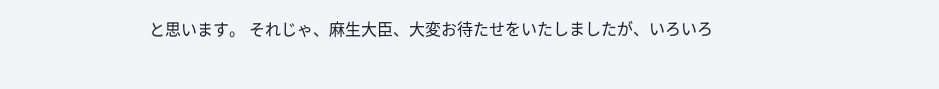と思います。 それじゃ、麻生大臣、大変お待たせをいたしましたが、いろいろ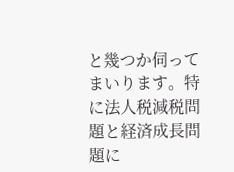と幾つか伺ってまいります。特に法人税減税問題と経済成長問題に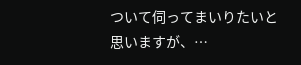ついて伺ってまいりたいと思いますが、…